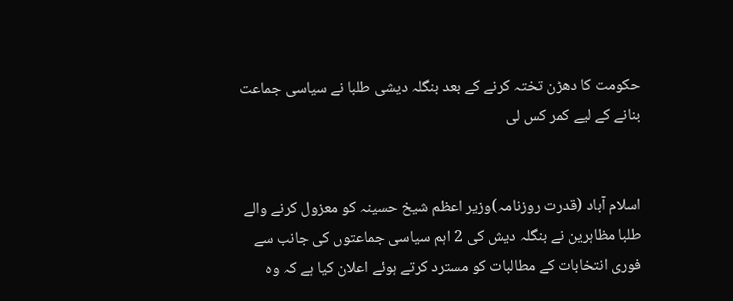حکومت کا دھڑن تختہ کرنے کے بعد بنگلہ دیشی طلبا نے سیاسی جماعت بنانے کے لیے کمر کس لی


اسلام آباد (قدرت روزنامہ)وزیر اعظم شیخ حسینہ کو معزول کرنے والے طلبا مظاہرین نے بنگلہ دیش کی 2 اہم سیاسی جماعتوں کی جانب سے فوری انتخابات کے مطالبات کو مسترد کرتے ہوئے اعلان کیا ہے کہ وہ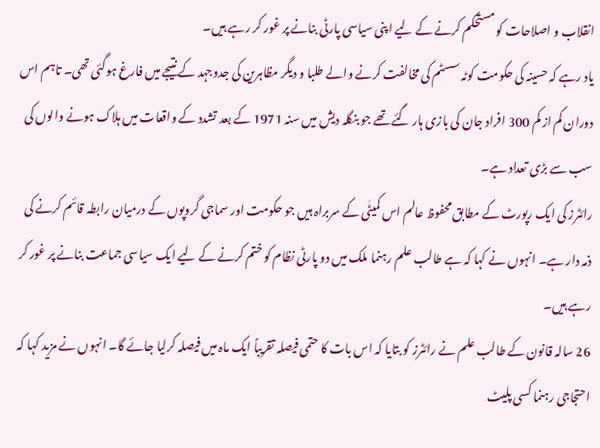انقلاب و اصلاحات کو مستحکم کرنے کے لیے اپنی سیاسی پارٹی بنانے پر غور کر رہے ہیں۔
یاد رہے کہ حسینہ کی حکومت کوٹہ سسٹم کی مخالفت کرنے والے طلبا و دیگر مظاہرین کی جدوجہد کے نتیجے میں فارغ ہوگئی تھی۔ تاہم اس دوران کم از کم 300 افراد جان کی بازی ہار گئے تھے جو بنگلہ دیش میں سنہ 1971 کے بعد تشدد کے واقعات میں ہلاک ہونے والوں کی سب سے بڑی تعداد ہے۔
رائٹرز کی ایک رپورٹ کے مطابق محفوظ عالم اس کمیٹٰی کے سربراہ ہیں جو حکومت اور سماجی گروپوں کے درمیان رابطہ قائم کرنے کی ذمہ دار ہے۔ انہوں نے کہا کہ ہے طالب علم رہنما ملک میں دو پارٹی نظام کو ختم کرنے کے لیے ایک سیاسی جماعت بنانے پر غور کر رہے ہیں۔
26 سالہ قانون کے طالب علم نے رائٹرز کو بتایا کہ اس بات کا حتمی فیصلہ تقریباً ایک ماہ میں فیصلہ کرلیا جائے گا۔ انہوں نے مزید کہا کہ احتجاجی رہنما کسی پلیٹ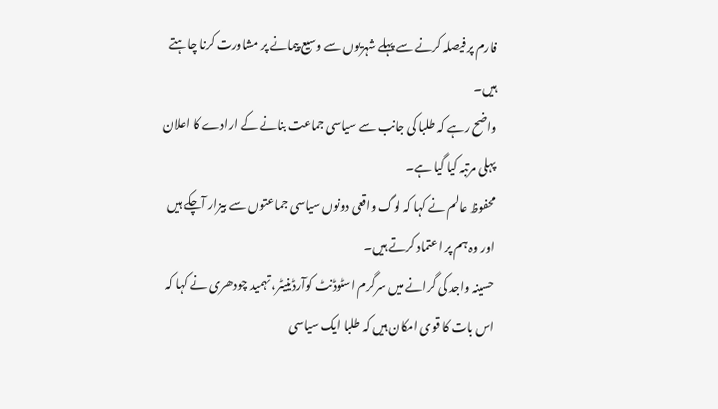فارم پر فیصلہ کرنے سے پہلے شہریوں سے وسیع پیمانے پر مشاورت کرنا چاہتے ہیں۔
واضح رہے کہ طلبا کی جانب سے سیاسی جماعت بنانے کے ارادے کا اعلان پہلی مرتبہ کیا گیا ہے۔
محفوظ عالم نے کہا کہ لوگ واقعی دونوں سیاسی جماعتوں سے بیزار آچکے ہیں اور وہ ہم پر اعتماد کرتے ہیں۔
حسینہ واجد کی گرانے میں سرگرم اسٹوڈنٹ کوآرڈینیٹر، تہمید چودھری نے کہا کہ اس بات کا قوی امکان ہیں کہ طلبا ایک سیاسی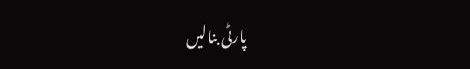پارٹی بنالیں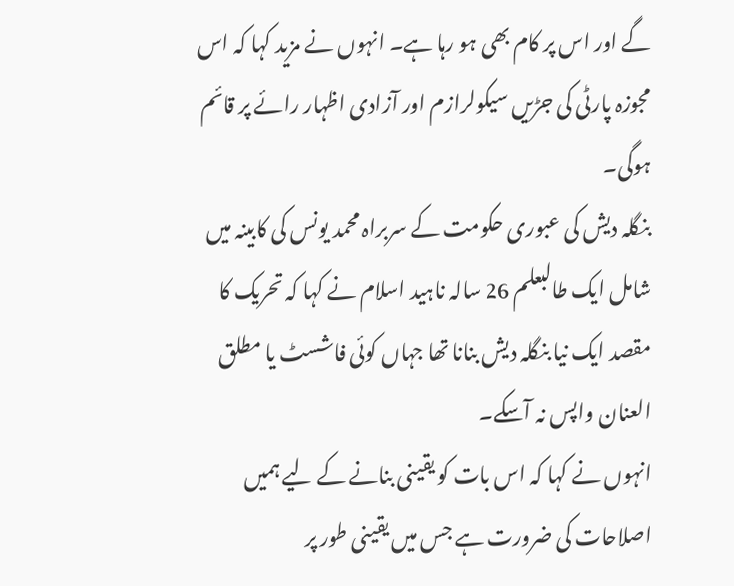گے اور اس پر کام بھی ہو رہا ہے۔ انہوں نے مزید کہا کہ اس مجوزہ پارٹی کی جڑیں سیکولرازم اور آزادی اظہار رائے پر قائم ہوگی۔
بنگلہ دیش کی عبوری حکومت کے سربراہ محمد یونس کی کابینہ میں شامل ایک طالبعلم 26 سالہ ناہید اسلام نے کہا کہ تحریک کا مقصد ایک نیا بنگلہ دیش بنانا تھا جہاں کوئی فاشسٹ یا مطلق العنان واپس نہ آسکے۔
انہوں نے کہا کہ اس بات کو یقینی بنانے کے لیے ہمیں اصلاحات کی ضرورت ہے جس میں یقینی طور پر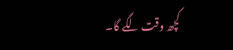کچھ وقت لگے گا۔